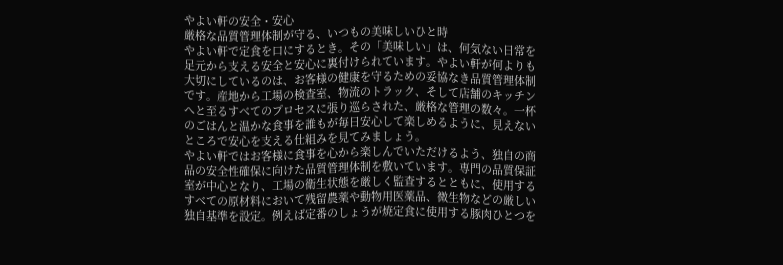やよい軒の安全・安心
厳格な品質管理体制が守る、いつもの美味しいひと時
やよい軒で定食を口にするとき。その「美味しい」は、何気ない日常を足元から支える安全と安心に裏付けられています。やよい軒が何よりも大切にしているのは、お客様の健康を守るための妥協なき品質管理体制です。産地から工場の検査室、物流のトラック、そして店舗のキッチンへと至るすべてのプロセスに張り巡らされた、厳格な管理の数々。一杯のごはんと温かな食事を誰もが毎日安心して楽しめるように、見えないところで安心を支える仕組みを見てみましょう。
やよい軒ではお客様に食事を心から楽しんでいただけるよう、独自の商品の安全性確保に向けた品質管理体制を敷いています。専門の品質保証室が中心となり、工場の衛生状態を厳しく監査するとともに、使用するすべての原材料において残留農薬や動物用医薬品、微生物などの厳しい独自基準を設定。例えば定番のしょうが焼定食に使用する豚肉ひとつを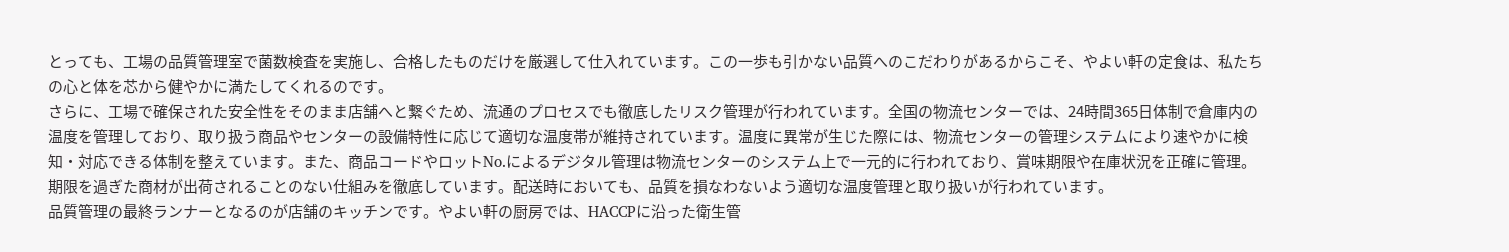とっても、工場の品質管理室で菌数検査を実施し、合格したものだけを厳選して仕入れています。この一歩も引かない品質へのこだわりがあるからこそ、やよい軒の定食は、私たちの心と体を芯から健やかに満たしてくれるのです。
さらに、工場で確保された安全性をそのまま店舗へと繋ぐため、流通のプロセスでも徹底したリスク管理が行われています。全国の物流センターでは、24時間365日体制で倉庫内の温度を管理しており、取り扱う商品やセンターの設備特性に応じて適切な温度帯が維持されています。温度に異常が生じた際には、物流センターの管理システムにより速やかに検知・対応できる体制を整えています。また、商品コードやロットNo.によるデジタル管理は物流センターのシステム上で一元的に行われており、賞味期限や在庫状況を正確に管理。期限を過ぎた商材が出荷されることのない仕組みを徹底しています。配送時においても、品質を損なわないよう適切な温度管理と取り扱いが行われています。
品質管理の最終ランナーとなるのが店舗のキッチンです。やよい軒の厨房では、HACCPに沿った衛生管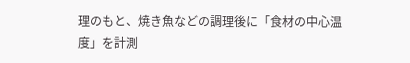理のもと、焼き魚などの調理後に「食材の中心温度」を計測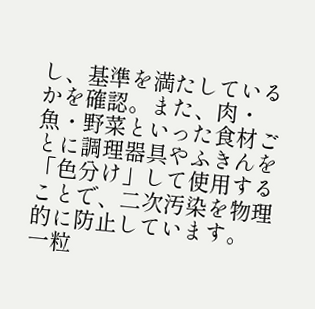し、基準を満たしているかを確認。また、肉・魚・野菜といった食材ごとに調理器具やふきんを「色分け」して使用することで、二次汚染を物理的に防止しています。
一粒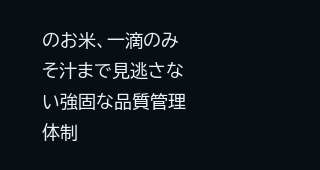のお米、一滴のみそ汁まで見逃さない強固な品質管理体制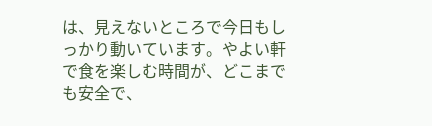は、見えないところで今日もしっかり動いています。やよい軒で食を楽しむ時間が、どこまでも安全で、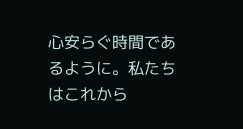心安らぐ時間であるように。私たちはこれから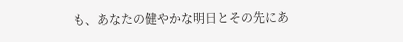も、あなたの健やかな明日とその先にあ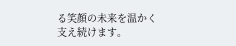る笑顔の未来を温かく支え続けます。